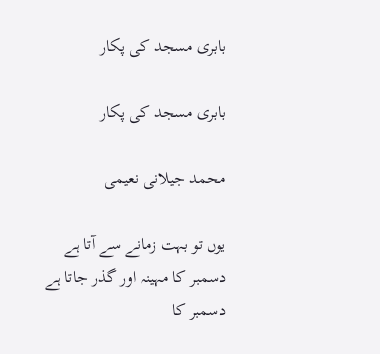بابری مسجد کی پکار

بابری مسجد کی پکار

محمد جیلانی نعیمی

یوں تو بہت زمانے سے آتا ہے دسمبر کا مہینہ اور گذر جاتا ہے دسمبر کا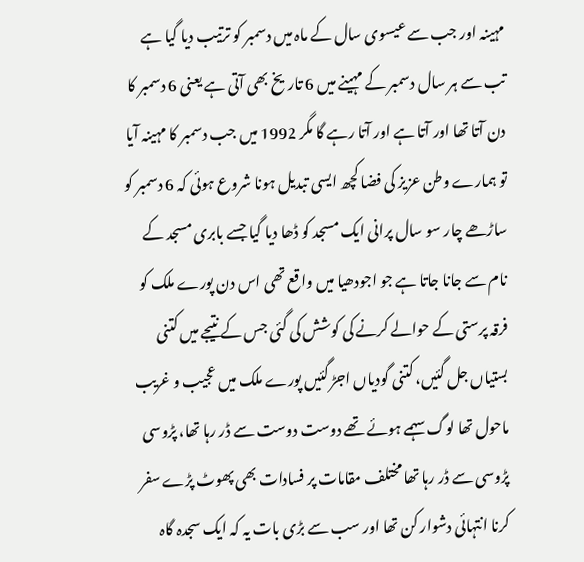مہینہ اور جب سے عیسوی سال کے ماہ میں دسمبر کو ترتیب دیا گیا ہے تب سے ہر سال دسمبر کے مہینے میں 6 تاریخ بھی آتی ہے یعنی 6 دسمبر کا دن آتا تھا اور آتا ہے اور آتا رہے گا مگر 1992 میں جب دسمبر کا مہینہ آیا تو ہمارے وطن عزیز کی فضا کچھ ایسی تبدیل ہونا شروع ہوئی کہ 6 دسمبر کو ساڑھے چار سو سال پرانی ایک مسجد کو ڈھا دیا گیا جسے بابری مسجد کے نام سے جانا جاتا ہے جو اجودھیا میں واقع تھی اس دن پورے ملک کو فرقہ پرستی کے حوالے کرنے کی کوشش کی گئی جس کے نتیجے میں کتنی بستیاں جل گئیں، کتنی گودیاں اجڑ گئیں پورے ملک میں عجیب و غریب ماحول تھا لوگ سہمے ہوئے تھے دوست دوست سے ڈر رہا تھا، پڑوسی پڑوسی سے ڈر رہا تھا مختلف مقامات پر فسادات بھی پھوٹ پڑے سفر کرنا انتہائی دشوار کن تھا اور سب سے بڑی بات یہ کہ ایک سجدہ گاہ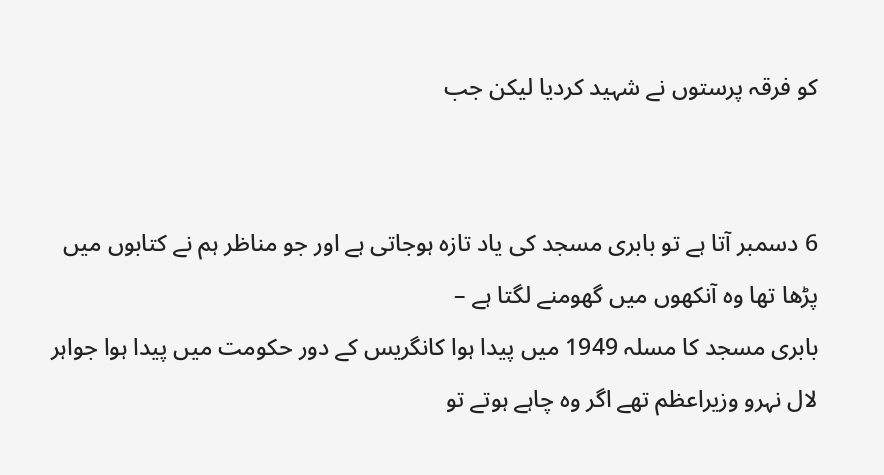کو فرقہ پرستوں نے شہید کردیا لیکن جب


6 دسمبر آتا ہے تو بابری مسجد کی یاد تازہ ہوجاتی ہے اور جو مناظر ہم نے کتابوں میں پڑھا تھا وہ آنکھوں میں گھومنے لگتا ہے –
بابری مسجد کا مسلہ 1949 میں پیدا ہوا کانگریس کے دور حکومت میں پیدا ہوا جواہر لال نہرو وزیراعظم تھے اگر وہ چاہے ہوتے تو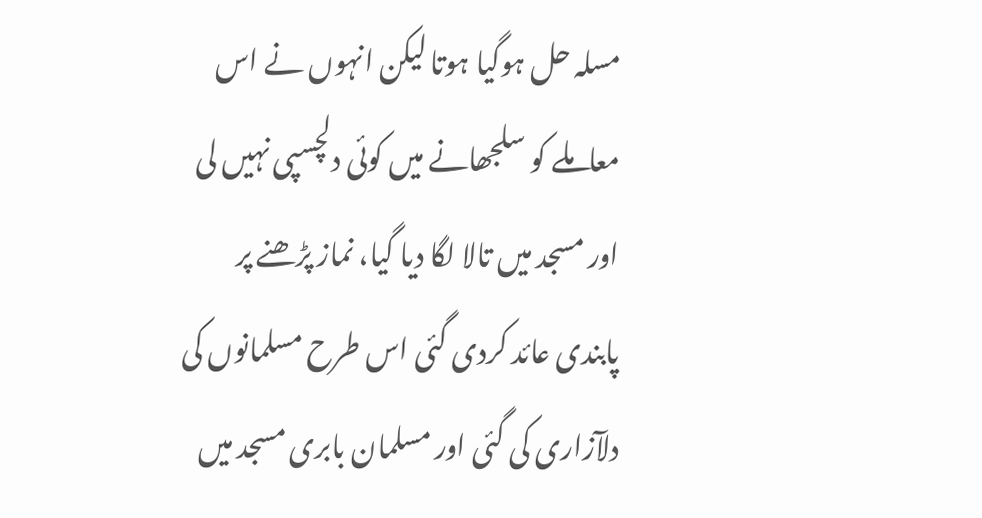مسلہ حل ہوگیا ہوتا لیکن انہوں نے اس معاملے کو سلجھانے میں کوئی دلچسپی نہیں لی اور مسجد میں تالا لگا دیا گیا، نماز پڑھنے پر پابندی عائد کردی گئی اس طرح مسلمانوں کی دلآزاری کی گئی اور مسلمان بابری مسجد میں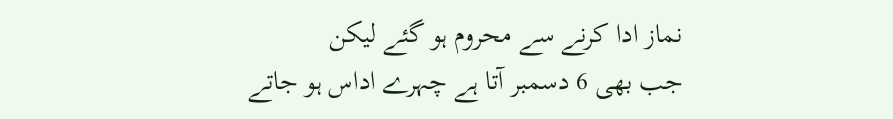نماز ادا کرنے سے محروم ہو گئے لیکن
جب بھی 6 دسمبر آتا ہے چہرے اداس ہو جاتے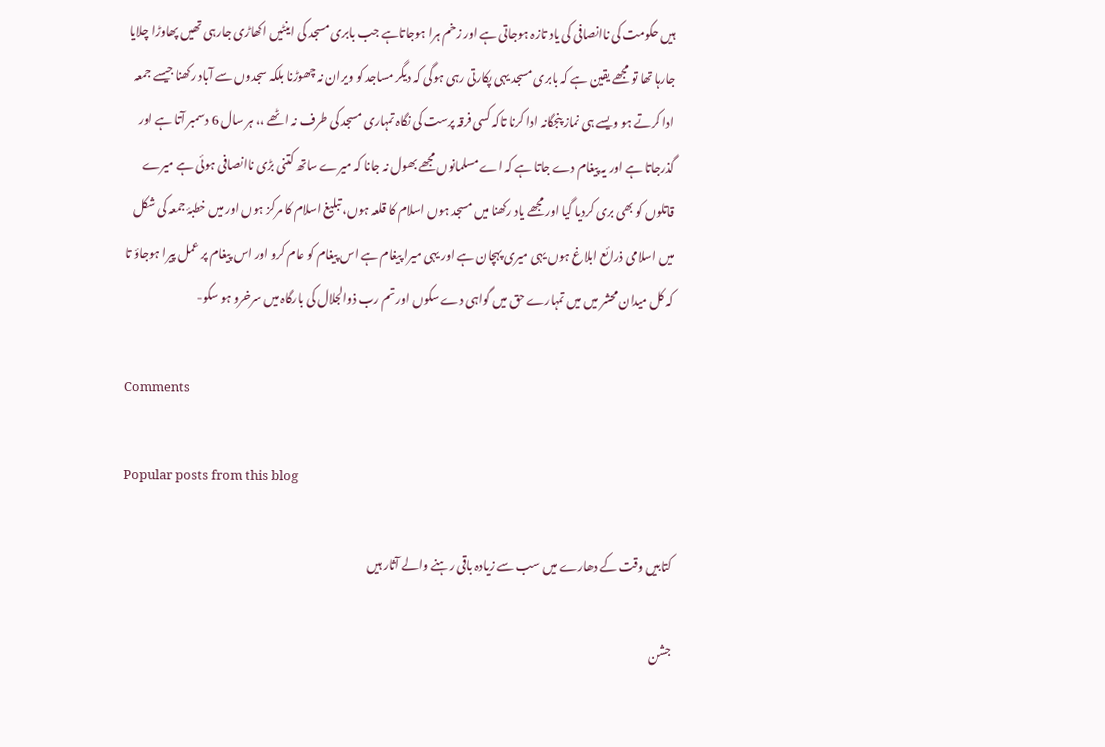ہیں حکومت کی ناانصافی کی یاد تازہ ہوجاتی ہے اور زخم ہرا ہوجاتاہے جب بابری مسجد کی اینٹیں اکھاڑی جارہی تھیں پھاوڑا چلایا جارہا تھا تو مجھے یقین ہے کہ بابری مسجد یہی پکارتی رہی ہوگی کہ دیگر مساجد کو ویران نہ چھوڑنا بلکہ سجدوں سے آباد رکھنا جیسے جمعہ ادا کرتے ہو ویسے ہی نماز پنجگانہ ادا کرنا تاکہ کسی فرقہ پرست کی نگاہ تمہاری مسجد کی طرف نہ اٹھے ،، ہر سال 6 دسمبر آتا ہے اور گذرجاتا ہے اور یہ پیغام دے جاتا ہے کہ اے مسلمانوں مجھے بھول نہ جانا کہ میرے ساتھ کتنی بڑی ناانصافی ہوئی ہے میرے قاتلوں کو بھی بری کردیا گیا اور مجھے یاد رکھنا میں مسجد ہوں اسلام کا قلعہ ہوں، تبلیغ اسلام کا مرکز ہوں اور میں خطبۂ جمعہ کی شکل میں اسلامی ذرائع ابلاغ ہوں یہی میری پہچان ہے اور یہی میرا پیغام ہے اس پیغام کو عام کرو اور اس پیغام پر عمل پیرا ہوجاؤ تا کہ کل میدان محشر میں میں تمہارے حق میں گواہی دے سکوں اور تم رب ذوالجلال کی بارگاہ میں سرخرو ہو سکو-

Comments

Popular posts from this blog

کتابیں وقت کے دھارے میں سب سے زیادہ باقی رہنے والے آثار ہیں

جشن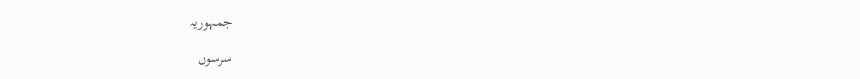جمہوریہ

سرسوں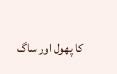کا پھول اور ساگ